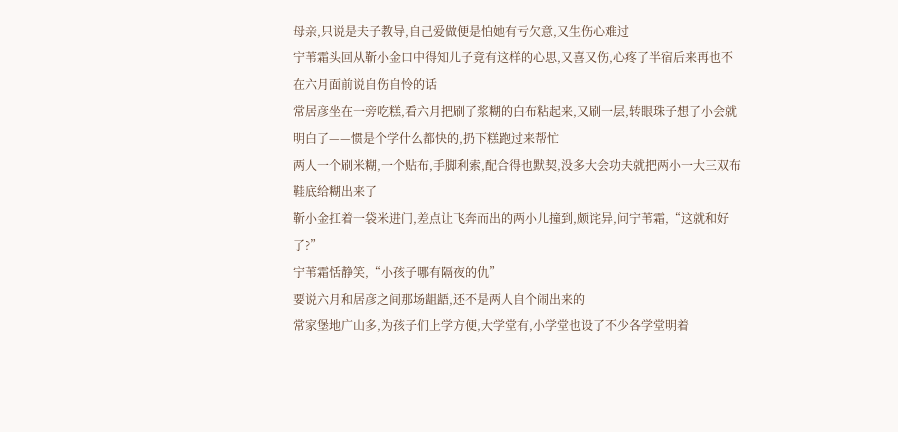母亲,只说是夫子教导,自己爱做便是怕她有亏欠意,又生伤心难过
宁苇霜头回从靳小金口中得知儿子竟有这样的心思,又喜又伤,心疼了半宿后来再也不在六月面前说自伤自怜的话
常居彦坐在一旁吃糕,看六月把刷了浆糊的白布粘起来,又刷一层,转眼珠子想了小会就明白了——惯是个学什么都快的,扔下糕跑过来帮忙
两人一个刷米糊,一个贴布,手脚利索,配合得也默契,没多大会功夫就把两小一大三双布鞋底给糊出来了
靳小金扛着一袋米进门,差点让飞奔而出的两小儿撞到,颇诧异,问宁苇霜,“这就和好了?”
宁苇霜恬静笑,“小孩子哪有隔夜的仇”
要说六月和居彦之间那场龃龉,还不是两人自个闹出来的
常家堡地广山多,为孩子们上学方便,大学堂有,小学堂也设了不少各学堂明着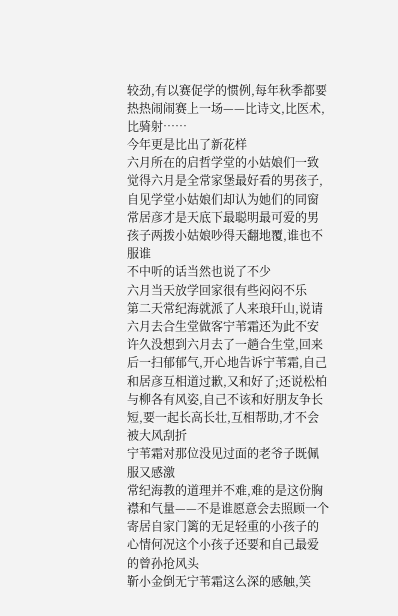较劲,有以赛促学的惯例,每年秋季都要热热闹闹赛上一场——比诗文,比医术,比骑射……
今年更是比出了新花样
六月所在的启哲学堂的小姑娘们一致觉得六月是全常家堡最好看的男孩子,自见学堂小姑娘们却认为她们的同窗常居彦才是天底下最聪明最可爱的男孩子两拨小姑娘吵得天翻地覆,谁也不服谁
不中听的话当然也说了不少
六月当天放学回家很有些闷闷不乐
第二天常纪海就派了人来琅玕山,说请六月去合生堂做客宁苇霜还为此不安许久没想到六月去了一趟合生堂,回来后一扫郁郁气,开心地告诉宁苇霜,自己和居彦互相道过歉,又和好了;还说松柏与柳各有风姿,自己不该和好朋友争长短,要一起长高长壮,互相帮助,才不会被大风刮折
宁苇霜对那位没见过面的老爷子既佩服又感激
常纪海教的道理并不难,难的是这份胸襟和气量——不是谁愿意会去照顾一个寄居自家门篱的无足轻重的小孩子的心情何况这个小孩子还要和自己最爱的曾孙抢风头
靳小金倒无宁苇霜这么深的感触,笑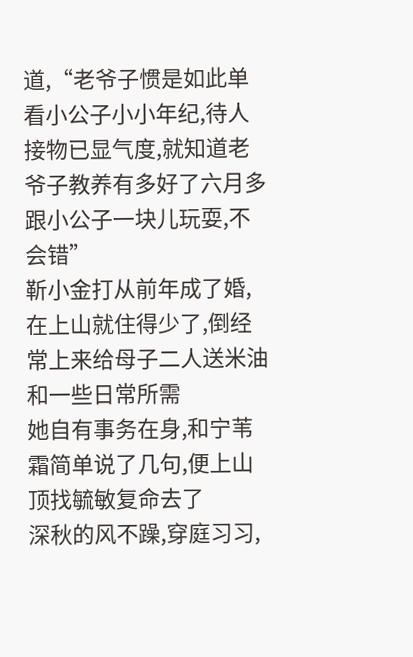道,“老爷子惯是如此单看小公子小小年纪,待人接物已显气度,就知道老爷子教养有多好了六月多跟小公子一块儿玩耍,不会错”
靳小金打从前年成了婚,在上山就住得少了,倒经常上来给母子二人送米油和一些日常所需
她自有事务在身,和宁苇霜简单说了几句,便上山顶找毓敏复命去了
深秋的风不躁,穿庭习习,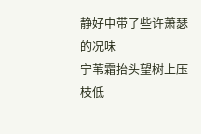静好中带了些许萧瑟的况味
宁苇霜抬头望树上压枝低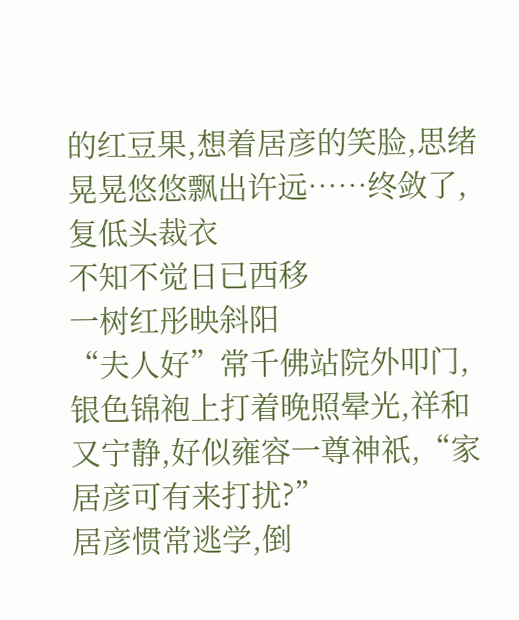的红豆果,想着居彦的笑脸,思绪晃晃悠悠飘出许远……终敛了,复低头裁衣
不知不觉日已西移
一树红彤映斜阳
“夫人好”常千佛站院外叩门,银色锦袍上打着晚照晕光,祥和又宁静,好似雍容一尊神祇,“家居彦可有来打扰?”
居彦惯常逃学,倒